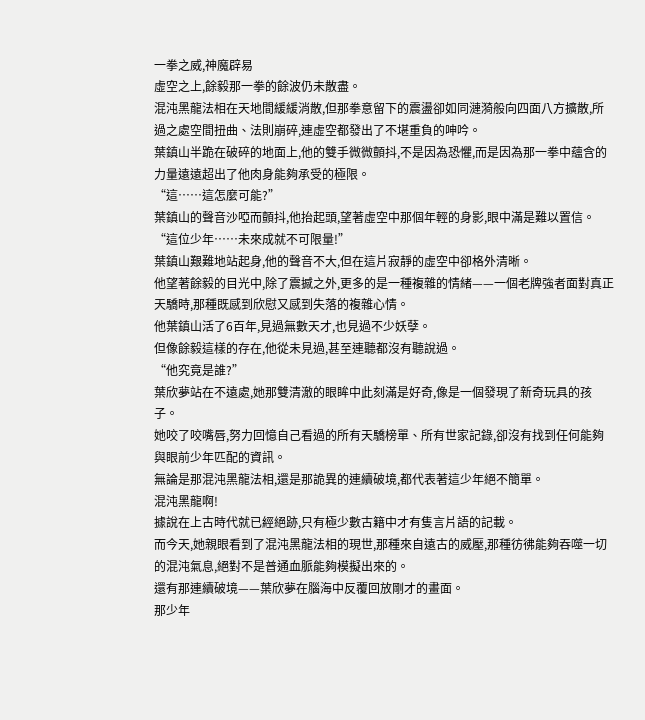一拳之威,神魔辟易
虛空之上,餘毅那一拳的餘波仍未散盡。
混沌黑龍法相在天地間緩緩消散,但那拳意留下的震盪卻如同漣漪般向四面八方擴散,所過之處空間扭曲、法則崩碎,連虛空都發出了不堪重負的呻吟。
葉鎮山半跪在破碎的地面上,他的雙手微微顫抖,不是因為恐懼,而是因為那一拳中蘊含的力量遠遠超出了他肉身能夠承受的極限。
“這……這怎麼可能?”
葉鎮山的聲音沙啞而顫抖,他抬起頭,望著虛空中那個年輕的身影,眼中滿是難以置信。
“這位少年……未來成就不可限量!”
葉鎮山艱難地站起身,他的聲音不大,但在這片寂靜的虛空中卻格外清晰。
他望著餘毅的目光中,除了震撼之外,更多的是一種複雜的情緒——一個老牌強者面對真正天驕時,那種既感到欣慰又感到失落的複雜心情。
他葉鎮山活了6百年,見過無數天才,也見過不少妖孽。
但像餘毅這樣的存在,他從未見過,甚至連聽都沒有聽說過。
“他究竟是誰?”
葉欣夢站在不遠處,她那雙清澈的眼眸中此刻滿是好奇,像是一個發現了新奇玩具的孩子。
她咬了咬嘴唇,努力回憶自己看過的所有天驕榜單、所有世家記錄,卻沒有找到任何能夠與眼前少年匹配的資訊。
無論是那混沌黑龍法相,還是那詭異的連續破境,都代表著這少年絕不簡單。
混沌黑龍啊!
據說在上古時代就已經絕跡,只有極少數古籍中才有隻言片語的記載。
而今天,她親眼看到了混沌黑龍法相的現世,那種來自遠古的威壓,那種彷彿能夠吞噬一切的混沌氣息,絕對不是普通血脈能夠模擬出來的。
還有那連續破境——葉欣夢在腦海中反覆回放剛才的畫面。
那少年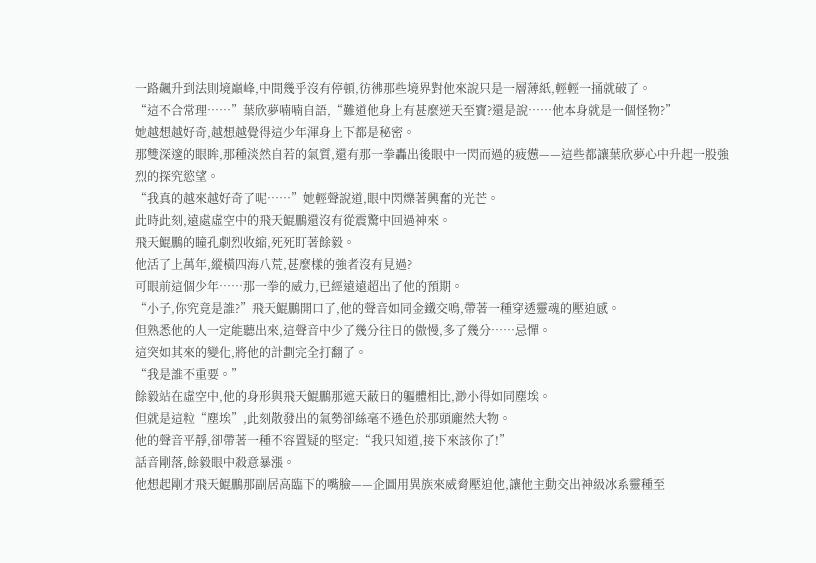一路飆升到法則境巔峰,中間幾乎沒有停頓,彷彿那些境界對他來說只是一層薄紙,輕輕一捅就破了。
“這不合常理……”葉欣夢喃喃自語,“難道他身上有甚麼逆天至寶?還是說……他本身就是一個怪物?”
她越想越好奇,越想越覺得這少年渾身上下都是秘密。
那雙深邃的眼眸,那種淡然自若的氣質,還有那一拳轟出後眼中一閃而過的疲憊——這些都讓葉欣夢心中升起一股強烈的探究慾望。
“我真的越來越好奇了呢……”她輕聲說道,眼中閃爍著興奮的光芒。
此時此刻,遠處虛空中的飛天鯤鵬還沒有從震驚中回過神來。
飛天鯤鵬的瞳孔劇烈收縮,死死盯著餘毅。
他活了上萬年,縱橫四海八荒,甚麼樣的強者沒有見過?
可眼前這個少年……那一拳的威力,已經遠遠超出了他的預期。
“小子,你究竟是誰?”飛天鯤鵬開口了,他的聲音如同金鐵交鳴,帶著一種穿透靈魂的壓迫感。
但熟悉他的人一定能聽出來,這聲音中少了幾分往日的傲慢,多了幾分……忌憚。
這突如其來的變化,將他的計劃完全打翻了。
“我是誰不重要。”
餘毅站在虛空中,他的身形與飛天鯤鵬那遮天蔽日的軀體相比,渺小得如同塵埃。
但就是這粒“塵埃”,此刻散發出的氣勢卻絲毫不遜色於那頭龐然大物。
他的聲音平靜,卻帶著一種不容置疑的堅定:“我只知道,接下來該你了!”
話音剛落,餘毅眼中殺意暴漲。
他想起剛才飛天鯤鵬那副居高臨下的嘴臉——企圖用異族來威脅壓迫他,讓他主動交出神級冰系靈種至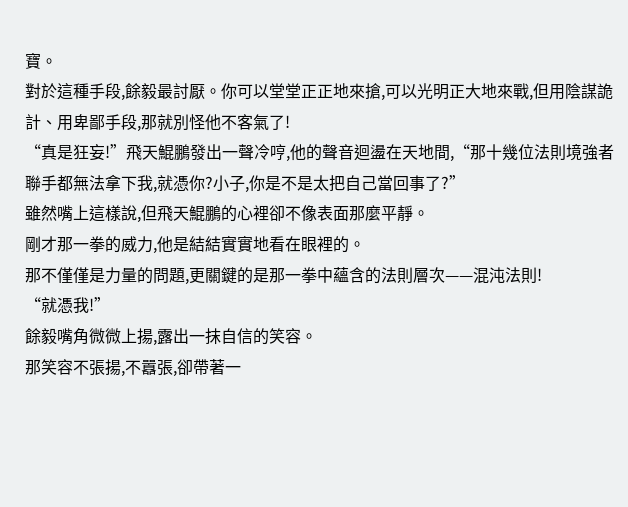寶。
對於這種手段,餘毅最討厭。你可以堂堂正正地來搶,可以光明正大地來戰,但用陰謀詭計、用卑鄙手段,那就別怪他不客氣了!
“真是狂妄!”飛天鯤鵬發出一聲冷哼,他的聲音迴盪在天地間,“那十幾位法則境強者聯手都無法拿下我,就憑你?小子,你是不是太把自己當回事了?”
雖然嘴上這樣說,但飛天鯤鵬的心裡卻不像表面那麼平靜。
剛才那一拳的威力,他是結結實實地看在眼裡的。
那不僅僅是力量的問題,更關鍵的是那一拳中蘊含的法則層次——混沌法則!
“就憑我!”
餘毅嘴角微微上揚,露出一抹自信的笑容。
那笑容不張揚,不囂張,卻帶著一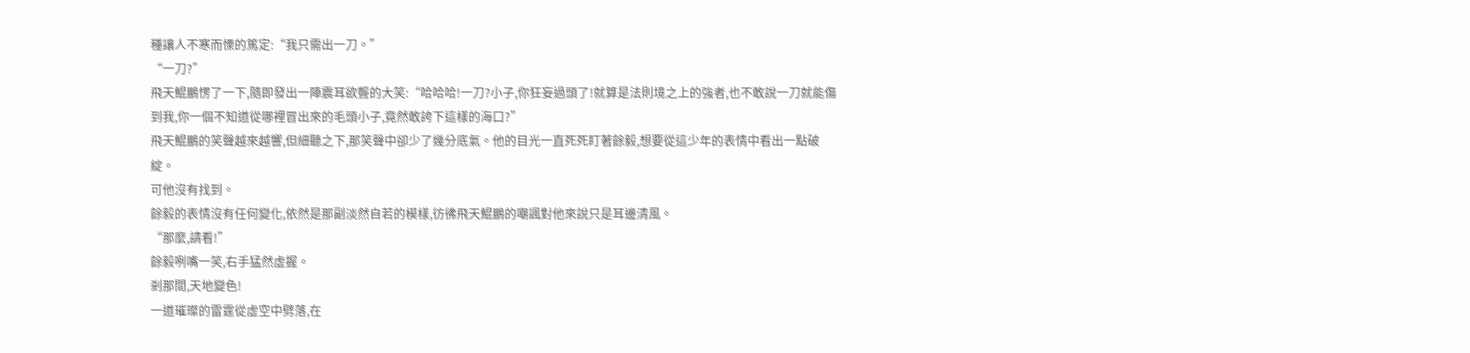種讓人不寒而慄的篤定:“我只需出一刀。”
“一刀?”
飛天鯤鵬愣了一下,隨即發出一陣震耳欲聾的大笑:“哈哈哈!一刀?小子,你狂妄過頭了!就算是法則境之上的強者,也不敢說一刀就能傷到我,你一個不知道從哪裡冒出來的毛頭小子,竟然敢誇下這樣的海口?”
飛天鯤鵬的笑聲越來越響,但細聽之下,那笑聲中卻少了幾分底氣。他的目光一直死死盯著餘毅,想要從這少年的表情中看出一點破綻。
可他沒有找到。
餘毅的表情沒有任何變化,依然是那副淡然自若的模樣,彷彿飛天鯤鵬的嘲諷對他來說只是耳邊清風。
“那麼,請看!”
餘毅咧嘴一笑,右手猛然虛握。
剎那間,天地變色!
一道璀璨的雷霆從虛空中劈落,在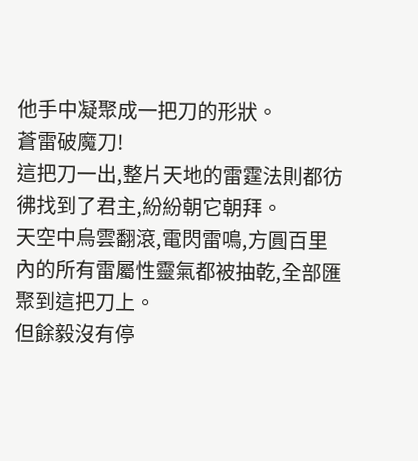他手中凝聚成一把刀的形狀。
蒼雷破魔刀!
這把刀一出,整片天地的雷霆法則都彷彿找到了君主,紛紛朝它朝拜。
天空中烏雲翻滾,電閃雷鳴,方圓百里內的所有雷屬性靈氣都被抽乾,全部匯聚到這把刀上。
但餘毅沒有停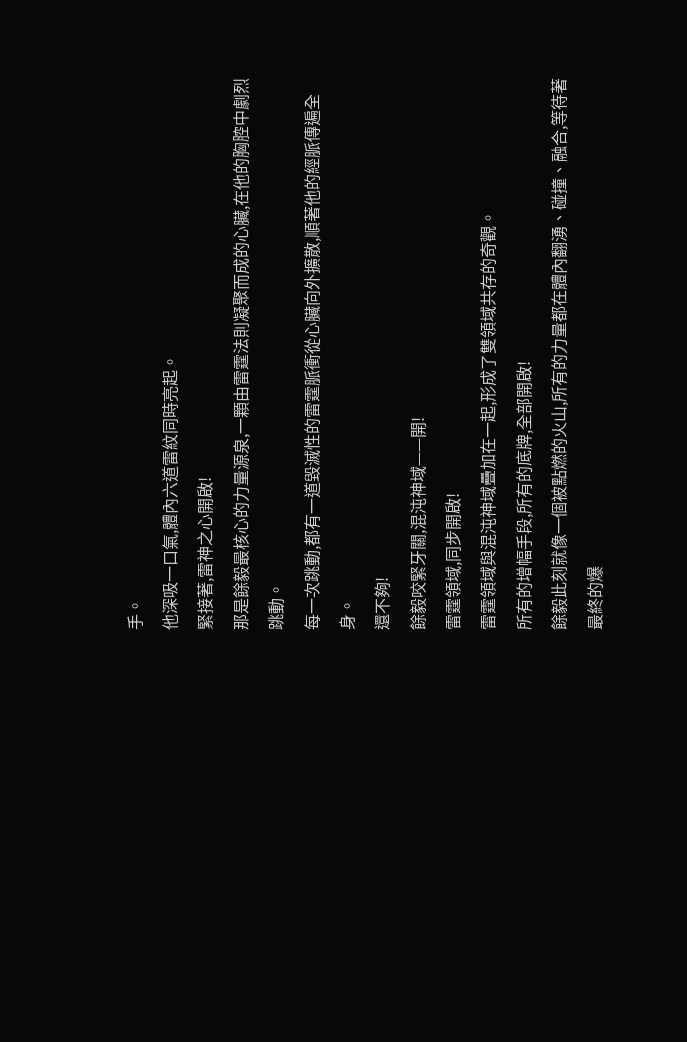手。
他深吸一口氣,體內六道雷紋同時亮起。
緊接著,雷神之心開啟!
那是餘毅最核心的力量源泉,一顆由雷霆法則凝聚而成的心臟,在他的胸腔中劇烈跳動。
每一次跳動,都有一道毀滅性的雷霆脈衝從心臟向外擴散,順著他的經脈傳遍全身。
還不夠!
餘毅咬緊牙關,混沌神域——開!
雷霆領域,同步開啟!
雷霆領域與混沌神域疊加在一起,形成了雙領域共存的奇觀。
所有的增幅手段,所有的底牌,全部開啟!
餘毅此刻就像一個被點燃的火山,所有的力量都在體內翻湧、碰撞、融合,等待著最終的爆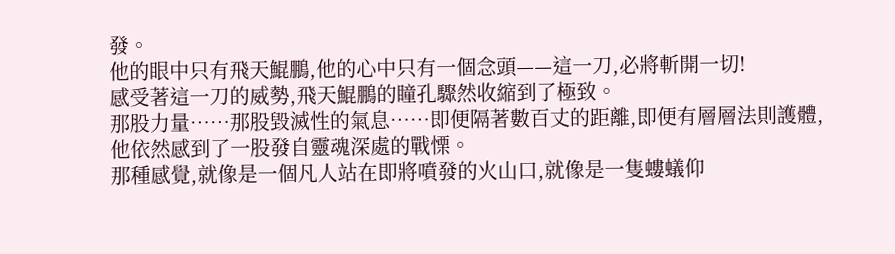發。
他的眼中只有飛天鯤鵬,他的心中只有一個念頭——這一刀,必將斬開一切!
感受著這一刀的威勢,飛天鯤鵬的瞳孔驟然收縮到了極致。
那股力量……那股毀滅性的氣息……即便隔著數百丈的距離,即便有層層法則護體,他依然感到了一股發自靈魂深處的戰慄。
那種感覺,就像是一個凡人站在即將噴發的火山口,就像是一隻螻蟻仰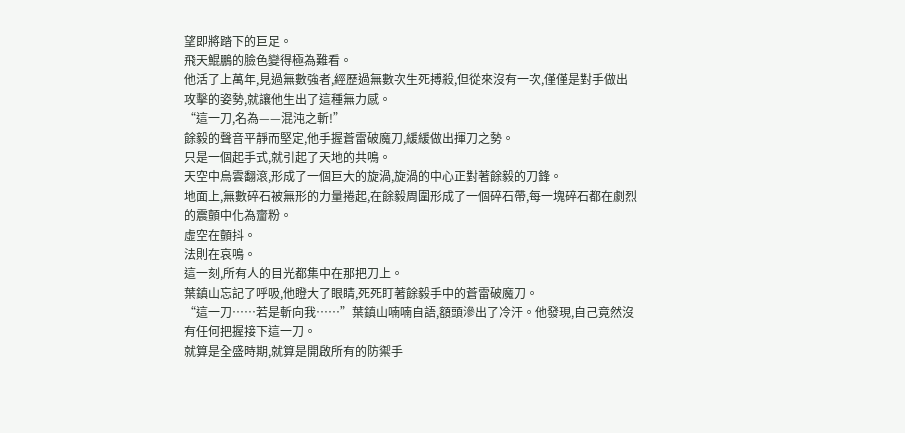望即將踏下的巨足。
飛天鯤鵬的臉色變得極為難看。
他活了上萬年,見過無數強者,經歷過無數次生死搏殺,但從來沒有一次,僅僅是對手做出攻擊的姿勢,就讓他生出了這種無力感。
“這一刀,名為——混沌之斬!”
餘毅的聲音平靜而堅定,他手握蒼雷破魔刀,緩緩做出揮刀之勢。
只是一個起手式,就引起了天地的共鳴。
天空中烏雲翻滾,形成了一個巨大的旋渦,旋渦的中心正對著餘毅的刀鋒。
地面上,無數碎石被無形的力量捲起,在餘毅周圍形成了一個碎石帶,每一塊碎石都在劇烈的震顫中化為齏粉。
虛空在顫抖。
法則在哀鳴。
這一刻,所有人的目光都集中在那把刀上。
葉鎮山忘記了呼吸,他瞪大了眼睛,死死盯著餘毅手中的蒼雷破魔刀。
“這一刀……若是斬向我……”葉鎮山喃喃自語,額頭滲出了冷汗。他發現,自己竟然沒有任何把握接下這一刀。
就算是全盛時期,就算是開啟所有的防禦手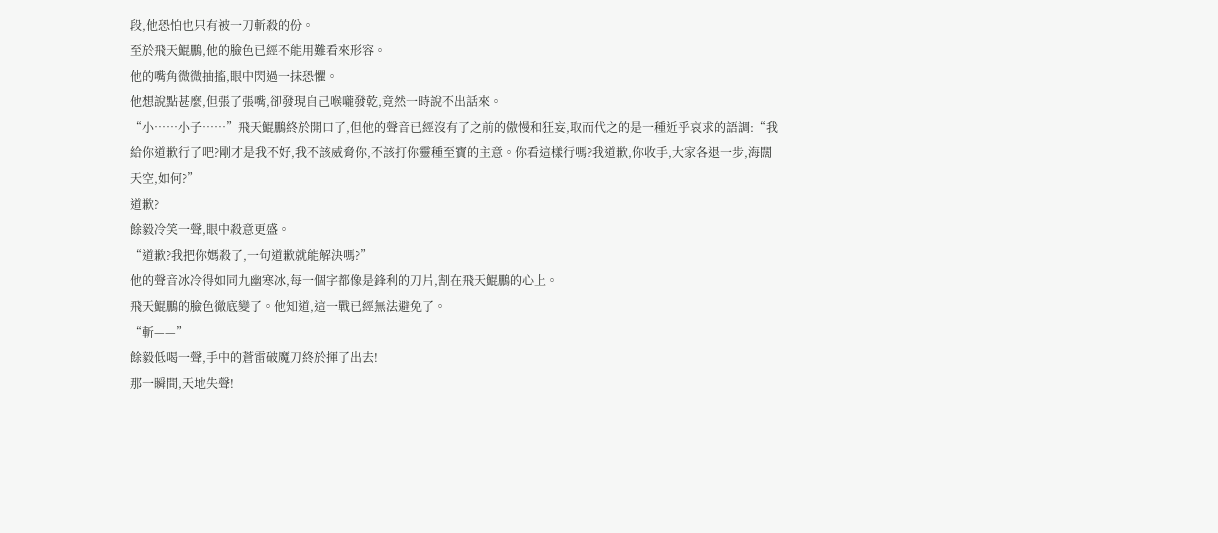段,他恐怕也只有被一刀斬殺的份。
至於飛天鯤鵬,他的臉色已經不能用難看來形容。
他的嘴角微微抽搐,眼中閃過一抹恐懼。
他想說點甚麼,但張了張嘴,卻發現自己喉嚨發乾,竟然一時說不出話來。
“小……小子……”飛天鯤鵬終於開口了,但他的聲音已經沒有了之前的傲慢和狂妄,取而代之的是一種近乎哀求的語調:“我給你道歉行了吧?剛才是我不好,我不該威脅你,不該打你靈種至寶的主意。你看這樣行嗎?我道歉,你收手,大家各退一步,海闊天空,如何?”
道歉?
餘毅冷笑一聲,眼中殺意更盛。
“道歉?我把你媽殺了,一句道歉就能解決嗎?”
他的聲音冰冷得如同九幽寒冰,每一個字都像是鋒利的刀片,割在飛天鯤鵬的心上。
飛天鯤鵬的臉色徹底變了。他知道,這一戰已經無法避免了。
“斬——”
餘毅低喝一聲,手中的蒼雷破魔刀終於揮了出去!
那一瞬間,天地失聲!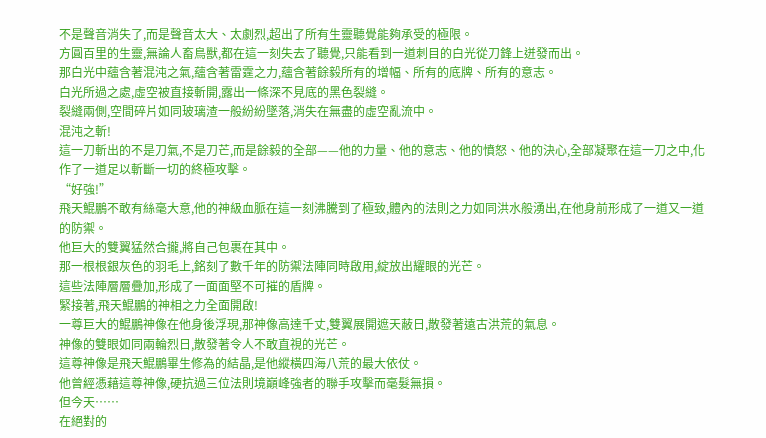不是聲音消失了,而是聲音太大、太劇烈,超出了所有生靈聽覺能夠承受的極限。
方圓百里的生靈,無論人畜鳥獸,都在這一刻失去了聽覺,只能看到一道刺目的白光從刀鋒上迸發而出。
那白光中蘊含著混沌之氣,蘊含著雷霆之力,蘊含著餘毅所有的增幅、所有的底牌、所有的意志。
白光所過之處,虛空被直接斬開,露出一條深不見底的黑色裂縫。
裂縫兩側,空間碎片如同玻璃渣一般紛紛墜落,消失在無盡的虛空亂流中。
混沌之斬!
這一刀斬出的不是刀氣,不是刀芒,而是餘毅的全部——他的力量、他的意志、他的憤怒、他的決心,全部凝聚在這一刀之中,化作了一道足以斬斷一切的終極攻擊。
“好強!”
飛天鯤鵬不敢有絲毫大意,他的神級血脈在這一刻沸騰到了極致,體內的法則之力如同洪水般湧出,在他身前形成了一道又一道的防禦。
他巨大的雙翼猛然合攏,將自己包裹在其中。
那一根根銀灰色的羽毛上,銘刻了數千年的防禦法陣同時啟用,綻放出耀眼的光芒。
這些法陣層層疊加,形成了一面面堅不可摧的盾牌。
緊接著,飛天鯤鵬的神相之力全面開啟!
一尊巨大的鯤鵬神像在他身後浮現,那神像高達千丈,雙翼展開遮天蔽日,散發著遠古洪荒的氣息。
神像的雙眼如同兩輪烈日,散發著令人不敢直視的光芒。
這尊神像是飛天鯤鵬畢生修為的結晶,是他縱橫四海八荒的最大依仗。
他曾經憑藉這尊神像,硬抗過三位法則境巔峰強者的聯手攻擊而毫髮無損。
但今天……
在絕對的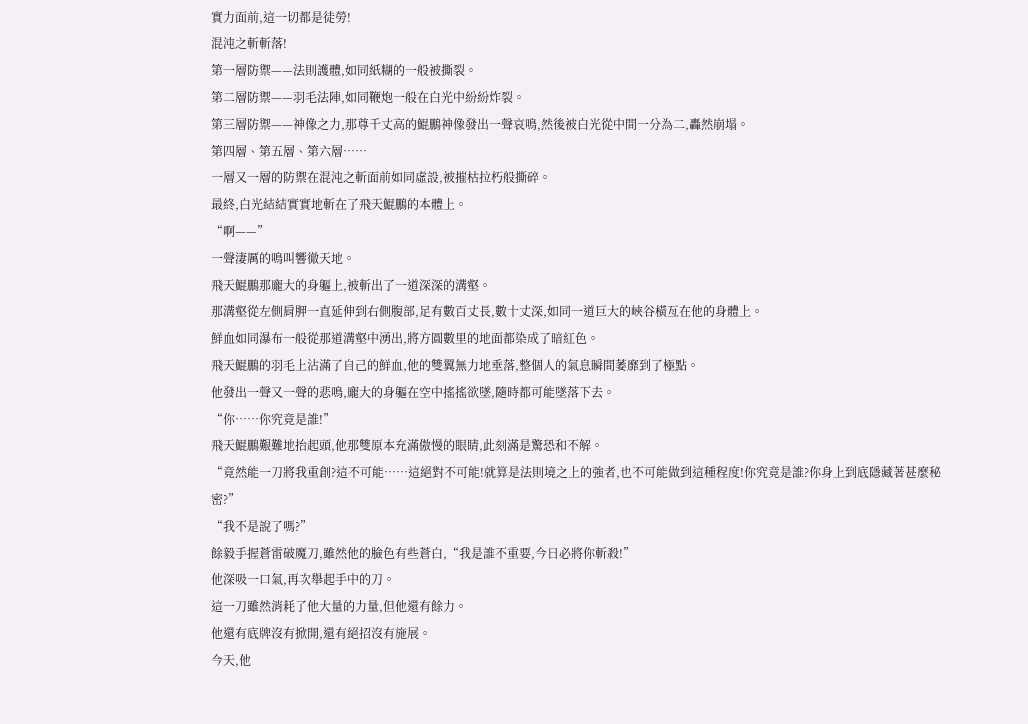實力面前,這一切都是徒勞!
混沌之斬斬落!
第一層防禦——法則護體,如同紙糊的一般被撕裂。
第二層防禦——羽毛法陣,如同鞭炮一般在白光中紛紛炸裂。
第三層防禦——神像之力,那尊千丈高的鯤鵬神像發出一聲哀鳴,然後被白光從中間一分為二,轟然崩塌。
第四層、第五層、第六層……
一層又一層的防禦在混沌之斬面前如同虛設,被摧枯拉朽般撕碎。
最終,白光結結實實地斬在了飛天鯤鵬的本體上。
“啊——”
一聲淒厲的鳴叫響徹天地。
飛天鯤鵬那龐大的身軀上,被斬出了一道深深的溝壑。
那溝壑從左側肩胛一直延伸到右側腹部,足有數百丈長,數十丈深,如同一道巨大的峽谷橫亙在他的身體上。
鮮血如同瀑布一般從那道溝壑中湧出,將方圓數里的地面都染成了暗紅色。
飛天鯤鵬的羽毛上沾滿了自己的鮮血,他的雙翼無力地垂落,整個人的氣息瞬間萎靡到了極點。
他發出一聲又一聲的悲鳴,龐大的身軀在空中搖搖欲墜,隨時都可能墜落下去。
“你……你究竟是誰!”
飛天鯤鵬艱難地抬起頭,他那雙原本充滿傲慢的眼睛,此刻滿是驚恐和不解。
“竟然能一刀將我重創?這不可能……這絕對不可能!就算是法則境之上的強者,也不可能做到這種程度!你究竟是誰?你身上到底隱藏著甚麼秘密?”
“我不是說了嗎?”
餘毅手握蒼雷破魔刀,雖然他的臉色有些蒼白,“我是誰不重要,今日必將你斬殺!”
他深吸一口氣,再次舉起手中的刀。
這一刀雖然消耗了他大量的力量,但他還有餘力。
他還有底牌沒有掀開,還有絕招沒有施展。
今天,他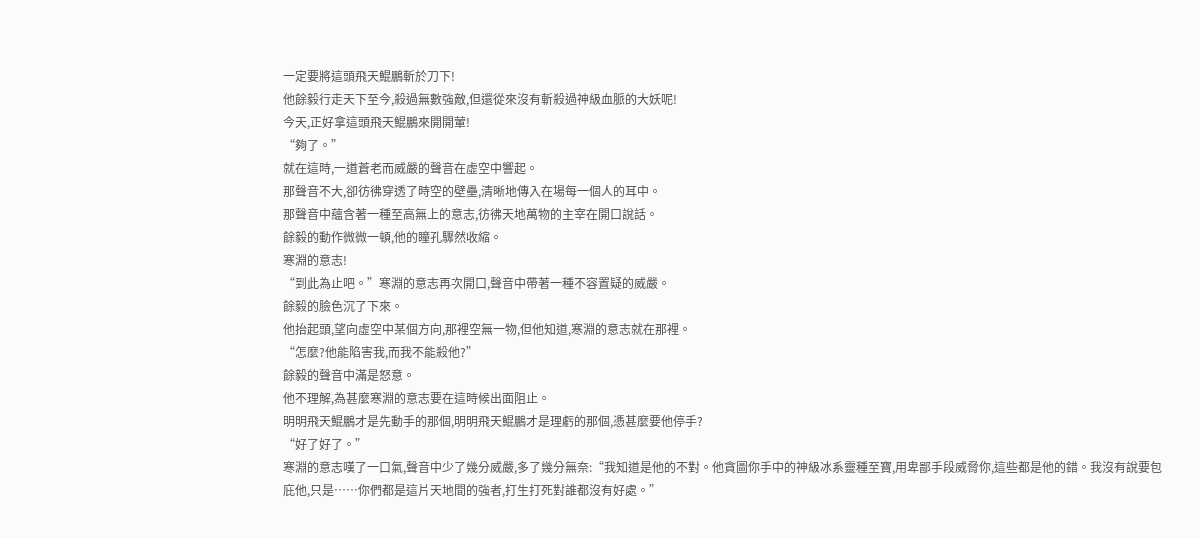一定要將這頭飛天鯤鵬斬於刀下!
他餘毅行走天下至今,殺過無數強敵,但還從來沒有斬殺過神級血脈的大妖呢!
今天,正好拿這頭飛天鯤鵬來開開葷!
“夠了。”
就在這時,一道蒼老而威嚴的聲音在虛空中響起。
那聲音不大,卻彷彿穿透了時空的壁壘,清晰地傳入在場每一個人的耳中。
那聲音中蘊含著一種至高無上的意志,彷彿天地萬物的主宰在開口說話。
餘毅的動作微微一頓,他的瞳孔驟然收縮。
寒淵的意志!
“到此為止吧。”寒淵的意志再次開口,聲音中帶著一種不容置疑的威嚴。
餘毅的臉色沉了下來。
他抬起頭,望向虛空中某個方向,那裡空無一物,但他知道,寒淵的意志就在那裡。
“怎麼?他能陷害我,而我不能殺他?”
餘毅的聲音中滿是怒意。
他不理解,為甚麼寒淵的意志要在這時候出面阻止。
明明飛天鯤鵬才是先動手的那個,明明飛天鯤鵬才是理虧的那個,憑甚麼要他停手?
“好了好了。”
寒淵的意志嘆了一口氣,聲音中少了幾分威嚴,多了幾分無奈:“我知道是他的不對。他貪圖你手中的神級冰系靈種至寶,用卑鄙手段威脅你,這些都是他的錯。我沒有說要包庇他,只是……你們都是這片天地間的強者,打生打死對誰都沒有好處。”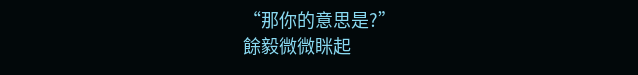“那你的意思是?”
餘毅微微眯起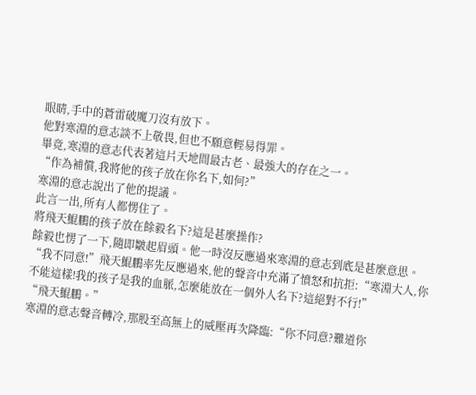眼睛,手中的蒼雷破魔刀沒有放下。
他對寒淵的意志談不上敬畏,但也不願意輕易得罪。
畢竟,寒淵的意志代表著這片天地間最古老、最強大的存在之一。
“作為補償,我將他的孩子放在你名下,如何?”
寒淵的意志說出了他的提議。
此言一出,所有人都愣住了。
將飛天鯤鵬的孩子放在餘毅名下?這是甚麼操作?
餘毅也愣了一下,隨即皺起眉頭。他一時沒反應過來寒淵的意志到底是甚麼意思。
“我不同意!”飛天鯤鵬率先反應過來,他的聲音中充滿了憤怒和抗拒:“寒淵大人,你不能這樣!我的孩子是我的血脈,怎麼能放在一個外人名下?這絕對不行!”
“飛天鯤鵬。”
寒淵的意志聲音轉冷,那股至高無上的威壓再次降臨:“你不同意?難道你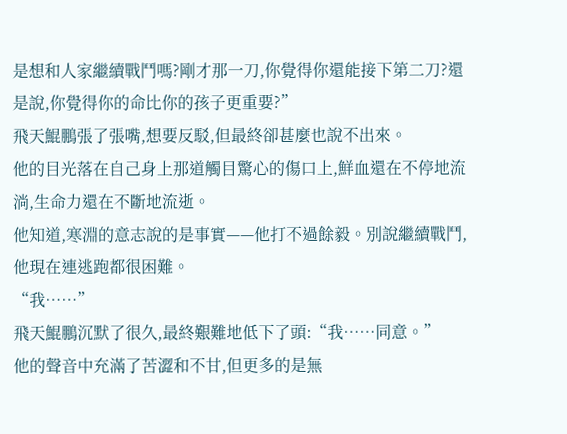是想和人家繼續戰鬥嗎?剛才那一刀,你覺得你還能接下第二刀?還是說,你覺得你的命比你的孩子更重要?”
飛天鯤鵬張了張嘴,想要反駁,但最終卻甚麼也說不出來。
他的目光落在自己身上那道觸目驚心的傷口上,鮮血還在不停地流淌,生命力還在不斷地流逝。
他知道,寒淵的意志說的是事實——他打不過餘毅。別說繼續戰鬥,他現在連逃跑都很困難。
“我……”
飛天鯤鵬沉默了很久,最終艱難地低下了頭:“我……同意。”
他的聲音中充滿了苦澀和不甘,但更多的是無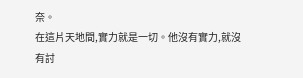奈。
在這片天地間,實力就是一切。他沒有實力,就沒有討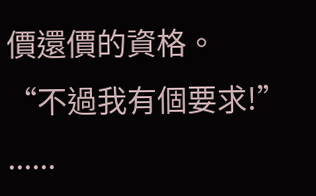價還價的資格。
“不過我有個要求!”
......